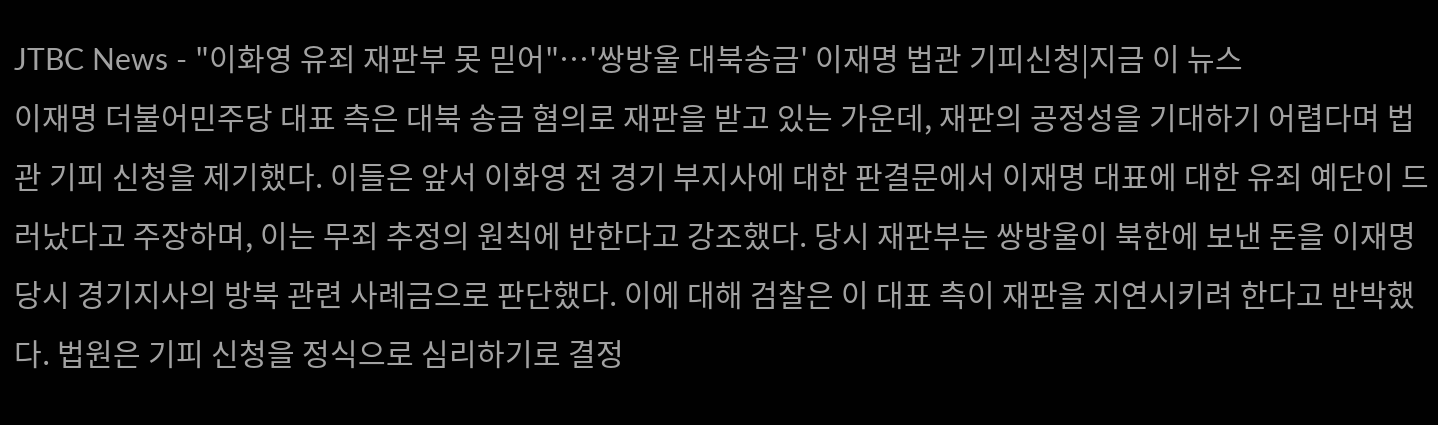JTBC News - "이화영 유죄 재판부 못 믿어"…'쌍방울 대북송금' 이재명 법관 기피신청|지금 이 뉴스
이재명 더불어민주당 대표 측은 대북 송금 혐의로 재판을 받고 있는 가운데, 재판의 공정성을 기대하기 어렵다며 법관 기피 신청을 제기했다. 이들은 앞서 이화영 전 경기 부지사에 대한 판결문에서 이재명 대표에 대한 유죄 예단이 드러났다고 주장하며, 이는 무죄 추정의 원칙에 반한다고 강조했다. 당시 재판부는 쌍방울이 북한에 보낸 돈을 이재명 당시 경기지사의 방북 관련 사례금으로 판단했다. 이에 대해 검찰은 이 대표 측이 재판을 지연시키려 한다고 반박했다. 법원은 기피 신청을 정식으로 심리하기로 결정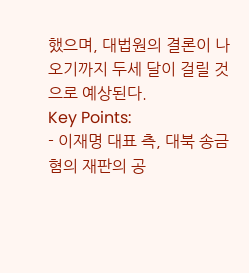했으며, 대법원의 결론이 나오기까지 두세 달이 걸릴 것으로 예상된다.
Key Points:
- 이재명 대표 측, 대북 송금 혐의 재판의 공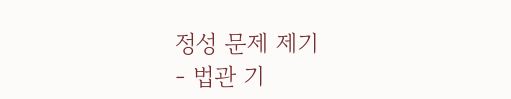정성 문제 제기
- 법관 기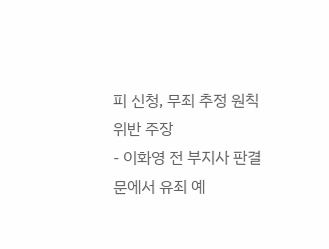피 신청, 무죄 추정 원칙 위반 주장
- 이화영 전 부지사 판결문에서 유죄 예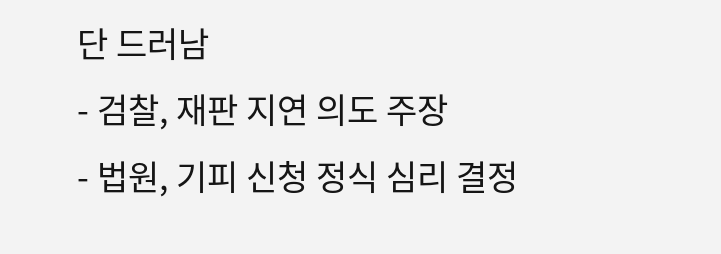단 드러남
- 검찰, 재판 지연 의도 주장
- 법원, 기피 신청 정식 심리 결정